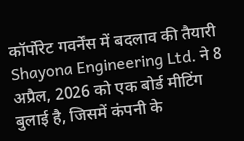कॉर्पोरेट गवर्नेंस में बदलाव की तैयारी
Shayona Engineering Ltd. ने 8 अप्रैल, 2026 को एक बोर्ड मीटिंग बुलाई है, जिसमें कंपनी के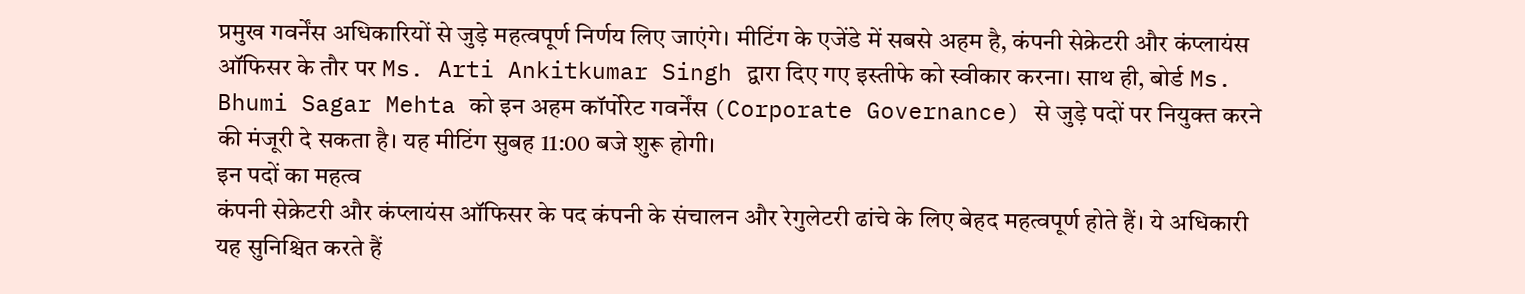प्रमुख गवर्नेंस अधिकारियों से जुड़े महत्वपूर्ण निर्णय लिए जाएंगे। मीटिंग के एजेंडे में सबसे अहम है, कंपनी सेक्रेटरी और कंप्लायंस ऑफिसर के तौर पर Ms. Arti Ankitkumar Singh द्वारा दिए गए इस्तीफे को स्वीकार करना। साथ ही, बोर्ड Ms. Bhumi Sagar Mehta को इन अहम कॉर्पोरेट गवर्नेंस (Corporate Governance) से जुड़े पदों पर नियुक्त करने की मंजूरी दे सकता है। यह मीटिंग सुबह 11:00 बजे शुरू होगी।
इन पदों का महत्व
कंपनी सेक्रेटरी और कंप्लायंस ऑफिसर के पद कंपनी के संचालन और रेगुलेटरी ढांचे के लिए बेहद महत्वपूर्ण होते हैं। ये अधिकारी यह सुनिश्चित करते हैं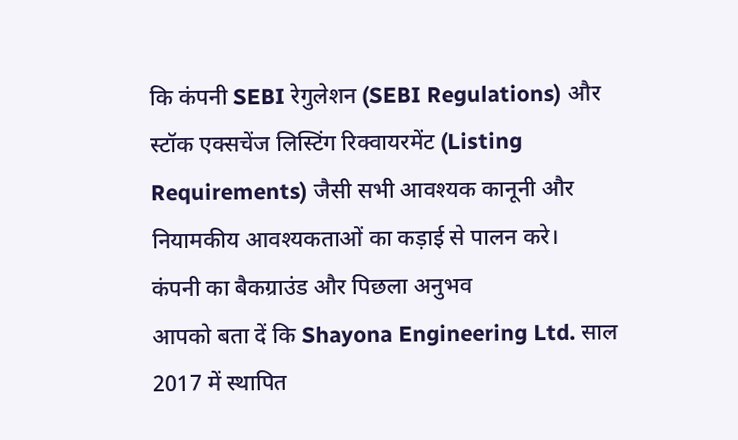कि कंपनी SEBI रेगुलेशन (SEBI Regulations) और स्टॉक एक्सचेंज लिस्टिंग रिक्वायरमेंट (Listing Requirements) जैसी सभी आवश्यक कानूनी और नियामकीय आवश्यकताओं का कड़ाई से पालन करे।
कंपनी का बैकग्राउंड और पिछला अनुभव
आपको बता दें कि Shayona Engineering Ltd. साल 2017 में स्थापित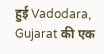हुई Vadodara, Gujarat की एक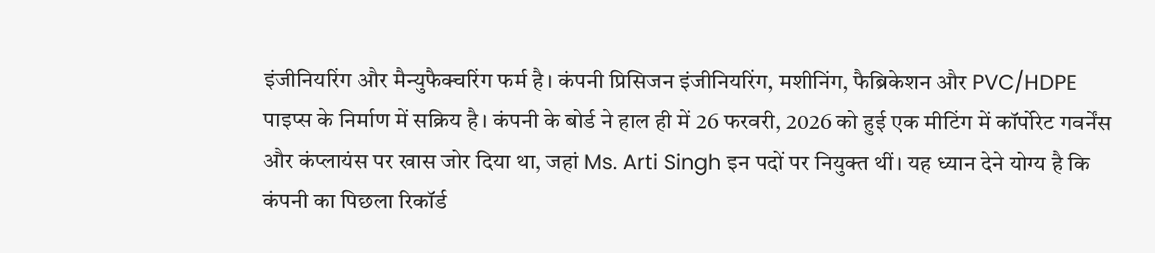इंजीनियरिंग और मैन्युफैक्चरिंग फर्म है। कंपनी प्रिसिजन इंजीनियरिंग, मशीनिंग, फैब्रिकेशन और PVC/HDPE पाइप्स के निर्माण में सक्रिय है। कंपनी के बोर्ड ने हाल ही में 26 फरवरी, 2026 को हुई एक मीटिंग में कॉर्पोरेट गवर्नेंस और कंप्लायंस पर खास जोर दिया था, जहां Ms. Arti Singh इन पदों पर नियुक्त थीं। यह ध्यान देने योग्य है कि कंपनी का पिछला रिकॉर्ड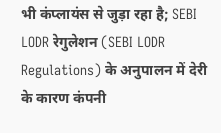भी कंप्लायंस से जुड़ा रहा है; SEBI LODR रेगुलेशन (SEBI LODR Regulations) के अनुपालन में देरी के कारण कंपनी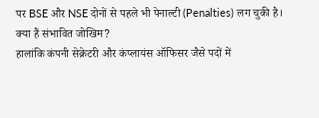पर BSE और NSE दोनों से पहले भी पेनाल्टी (Penalties) लग चुकी है।
क्या हैं संभावित जोखिम?
हालांकि कंपनी सेक्रेटरी और कंप्लायंस ऑफिसर जैसे पदों में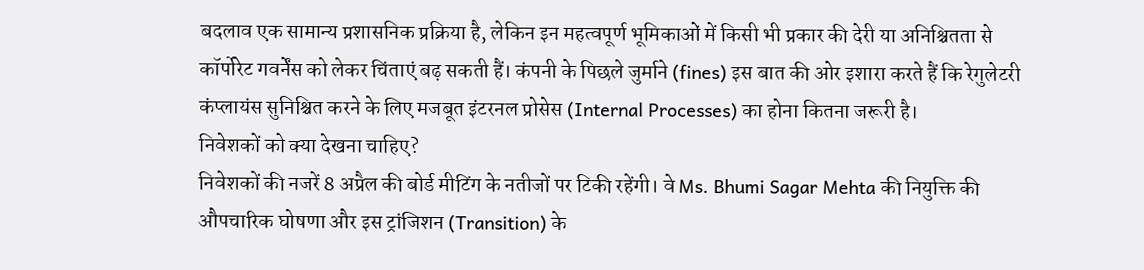बदलाव एक सामान्य प्रशासनिक प्रक्रिया है, लेकिन इन महत्वपूर्ण भूमिकाओं में किसी भी प्रकार की देरी या अनिश्चितता से कॉर्पोरेट गवर्नेंस को लेकर चिंताएं बढ़ सकती हैं। कंपनी के पिछले जुर्माने (fines) इस बात की ओर इशारा करते हैं कि रेगुलेटरी कंप्लायंस सुनिश्चित करने के लिए मजबूत इंटरनल प्रोसेस (Internal Processes) का होना कितना जरूरी है।
निवेशकों को क्या देखना चाहिए?
निवेशकों की नजरें 8 अप्रैल की बोर्ड मीटिंग के नतीजों पर टिकी रहेंगी। वे Ms. Bhumi Sagar Mehta की नियुक्ति की औपचारिक घोषणा और इस ट्रांजिशन (Transition) के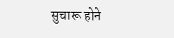सुचारू होने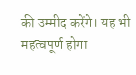की उम्मीद करेंगे। यह भी महत्वपूर्ण होगा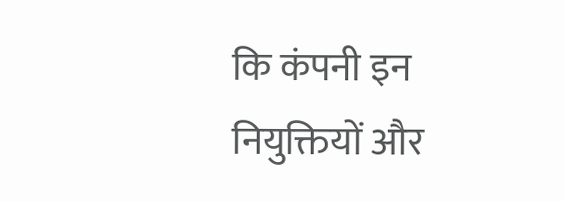कि कंपनी इन नियुक्तियों और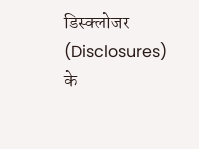डिस्क्लोजर (Disclosures) के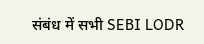संबंध में सभी SEBI LODR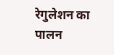रेगुलेशन का पालन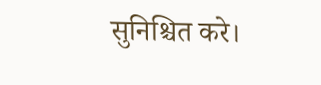सुनिश्चित करे।